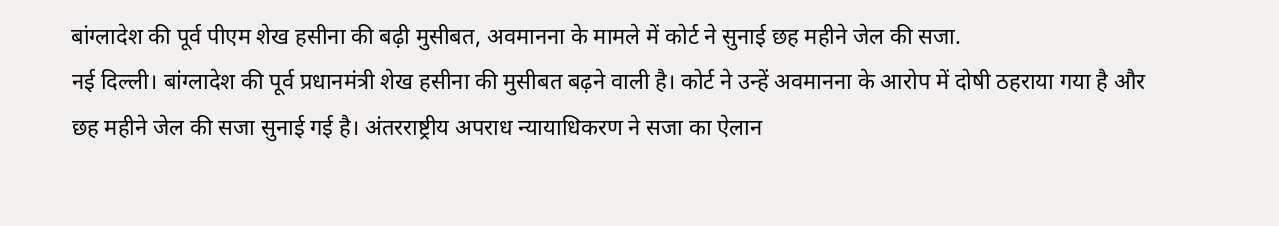बांग्लादेश की पूर्व पीएम शेख हसीना की बढ़ी मुसीबत, अवमानना के मामले में कोर्ट ने सुनाई छह महीने जेल की सजा.
नई दिल्ली। बांग्लादेश की पूर्व प्रधानमंत्री शेख हसीना की मुसीबत बढ़ने वाली है। कोर्ट ने उन्हें अवमानना के आरोप में दोषी ठहराया गया है और छह महीने जेल की सजा सुनाई गई है। अंतरराष्ट्रीय अपराध न्यायाधिकरण ने सजा का ऐलान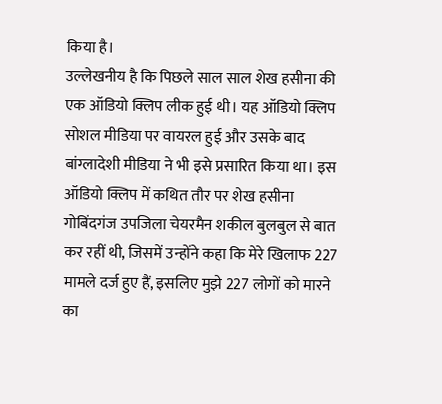किया है।
उल्लेखनीय है कि पिछले साल साल शेख हसीना की एक ऑडियो क्लिप लीक हुई थी। यह ऑडियो क्लिप सोशल मीडिया पर वायरल हुई और उसके बाद बांग्लादेशी मीडिया ने भी इसे प्रसारित किया था। इस ऑडियो क्लिप में कथित तौर पर शेख हसीना गोबिंदगंज उपजिला चेयरमैन शकील बुलबुल से बात कर रहीं थी, जिसमें उन्होंने कहा कि मेरे खिलाफ 227 मामले दर्ज हुए हैं, इसलिए मुझे 227 लोगों को मारने का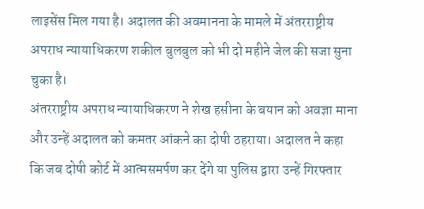लाइसेंस मिल गया है। अदालत की अवमानना के मामले में अंतरराष्ट्रीय अपराध न्यायाधिकरण शकील बुलबुल को भी दो महीने जेल की सजा सुना चुका है।
अंतरराष्ट्रीय अपराध न्यायाधिकरण ने शेख हसीना के बयान को अवज्ञा माना और उन्हें अदालत को कमतर आंकने का दोषी ठहराया। अदालत ने कहा कि जब दोषी कोर्ट में आत्मसमर्पण कर देंगे या पुलिस द्वारा उन्हें गिरफ्तार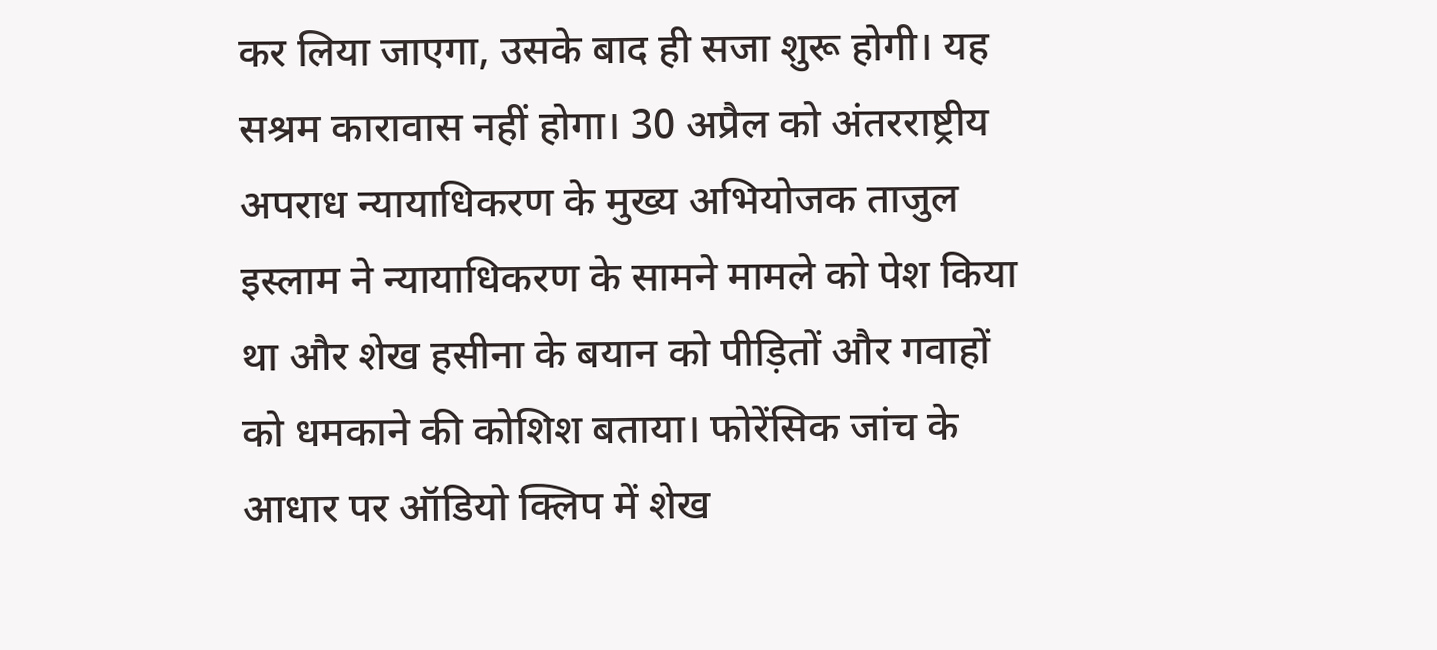कर लिया जाएगा, उसके बाद ही सजा शुरू होगी। यह सश्रम कारावास नहीं होगा। 30 अप्रैल को अंतरराष्ट्रीय अपराध न्यायाधिकरण के मुख्य अभियोजक ताजुल इस्लाम ने न्यायाधिकरण के सामने मामले को पेश किया था और शेख हसीना के बयान को पीड़ितों और गवाहों को धमकाने की कोशिश बताया। फोरेंसिक जांच के आधार पर ऑडियो क्लिप में शेख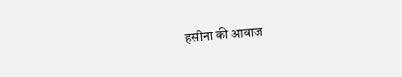हसीना की आवाज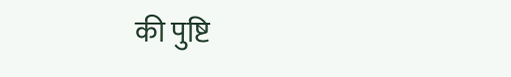की पुष्टि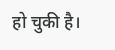हो चुकी है।